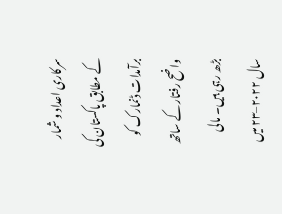سرکاری اعداد و شمار کے مطابق پاکستان کی برآمدات ڈنمارک کو واضح رفتار کے ساتھ بڑھ رہی ہیں۔ مالی سال ٢٠٢٢–٢٣ میں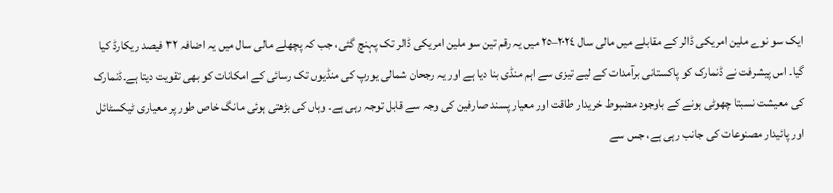ایک سو نوے ملین امریکی ڈالر کے مقابلے میں مالی سال ٢٠٢٤–٢٥ میں یہ رقم تین سو ملین امریکی ڈالر تک پہنچ گئی، جب کہ پچھلے مالی سال میں یہ اضافہ ۳۲ فیصد ریکارڈ کیا گیا۔ اس پیشرفت نے ڈنمارک کو پاکستانی برآمدات کے لیے تیزی سے اہم منڈی بنا دیا ہے اور یہ رجحان شمالی یورپ کی منڈیوں تک رسائی کے امکانات کو بھی تقویت دیتا ہے۔ڈنمارک کی معیشت نسبتا چھوٹی ہونے کے باوجود مضبوط خریدار طاقت اور معیار پسند صارفین کی وجہ سے قابل توجہ رہی ہے۔ وہاں کی بڑھتی ہوئی مانگ خاص طور پر معیاری ٹیکسٹائل اور پائیدار مصنوعات کی جانب رہی ہے، جس سے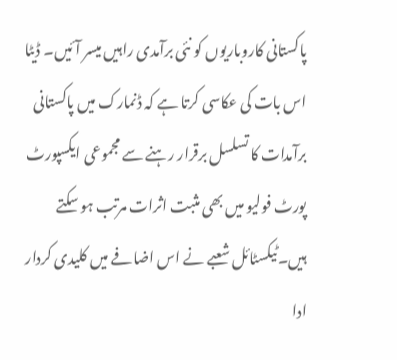پاکستانی کاروباریوں کو نئی برآمدی راہیں میسر آئیں۔ ڈیٹا اس بات کی عکاسی کرتا ہے کہ ڈنمارک میں پاکستانی برآمدات کا تسلسل برقرار رہنے سے مجموعی ایکسپورٹ پورٹ فولیو میں بھی مثبت اثرات مرتب ہو سکتے ہیں۔ٹیکسٹائل شعبے نے اس اضافے میں کلیدی کردار ادا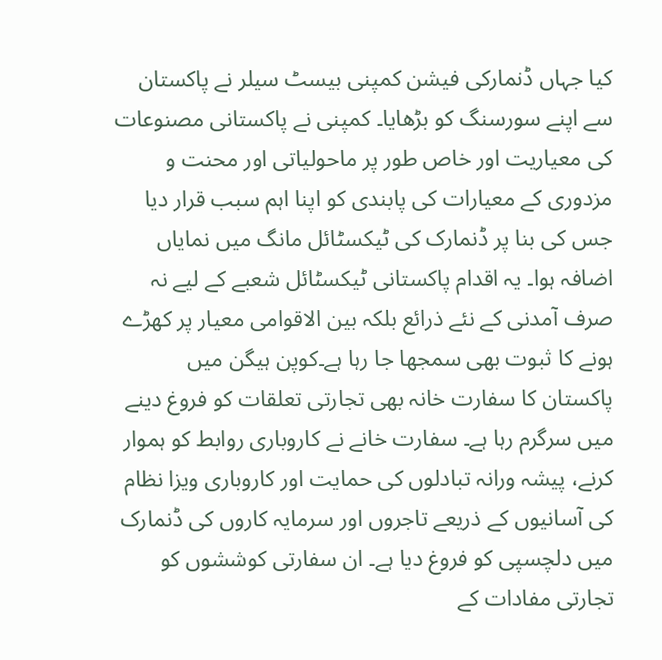کیا جہاں ڈنمارکی فیشن کمپنی بیسٹ سیلر نے پاکستان سے اپنے سورسنگ کو بڑھایا۔ کمپنی نے پاکستانی مصنوعات کی معیاریت اور خاص طور پر ماحولیاتی اور محنت و مزدوری کے معیارات کی پابندی کو اپنا اہم سبب قرار دیا جس کی بنا پر ڈنمارک کی ٹیکسٹائل مانگ میں نمایاں اضافہ ہوا۔ یہ اقدام پاکستانی ٹیکسٹائل شعبے کے لیے نہ صرف آمدنی کے نئے ذرائع بلکہ بین الاقوامی معیار پر کھڑے ہونے کا ثبوت بھی سمجھا جا رہا ہے۔کوپن ہیگن میں پاکستان کا سفارت خانہ بھی تجارتی تعلقات کو فروغ دینے میں سرگرم رہا ہے۔ سفارت خانے نے کاروباری روابط کو ہموار کرنے، پیشہ ورانہ تبادلوں کی حمایت اور کاروباری ویزا نظام کی آسانیوں کے ذریعے تاجروں اور سرمایہ کاروں کی ڈنمارک میں دلچسپی کو فروغ دیا ہے۔ ان سفارتی کوششوں کو تجارتی مفادات کے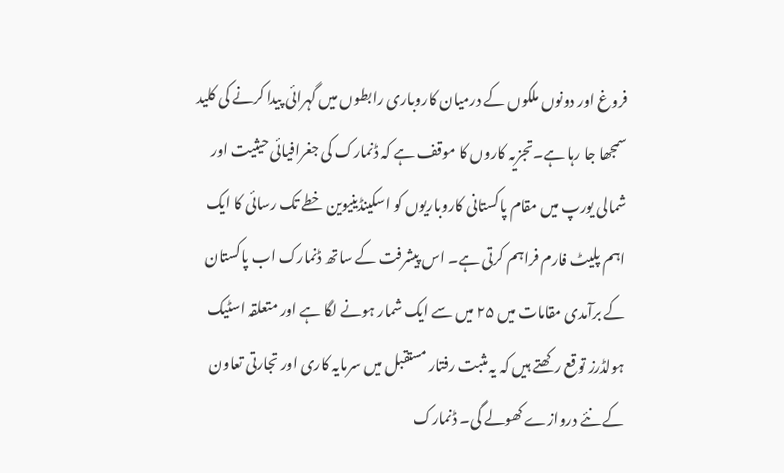فروغ اور دونوں ملکوں کے درمیان کاروباری رابطوں میں گہرائی پیدا کرنے کی کلید سمجھا جا رہا ہے۔تجزیہ کاروں کا موقف ہے کہ ڈنمارک کی جغرافیائی حیثیت اور شمالی یورپ میں مقام پاکستانی کاروباریوں کو اسکینڈینیوین خطے تک رسائی کا ایک اہم پلیٹ فارم فراہم کرتی ہے۔ اس پیشرفت کے ساتھ ڈنمارک اب پاکستان کے برآمدی مقامات میں ۲۵ میں سے ایک شمار ہونے لگا ہے اور متعلقہ اسٹیک ہولڈرز توقع رکھتے ہیں کہ یہ مثبت رفتار مستقبل میں سرمایہ کاری اور تجارتی تعاون کے نئے دروازے کھولے گی۔ ڈنمارک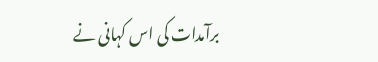برآمدات کی اس کہانی نے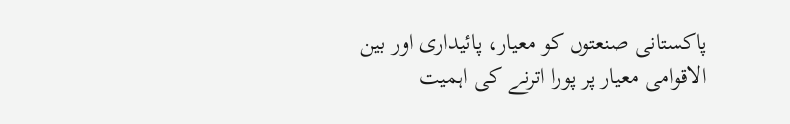پاکستانی صنعتوں کو معیار، پائیداری اور بین الاقوامی معیار پر پورا اترنے کی اہمیت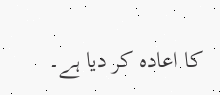کا اعادہ کر دیا ہے۔